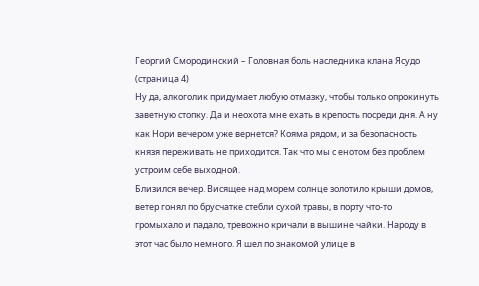Георгий Смородинский – Головная боль наследника клана Ясудо (страница 4)
Ну да, алкоголик придумает любую отмазку, чтобы только опрокинуть заветную стопку. Да и неохота мне ехать в крепость посреди дня. А ну как Нори вечером уже вернется? Кояма рядом, и за безопасность князя переживать не приходится. Так что мы с енотом без проблем устроим себе выходной.
Близился вечер. Висящее над морем солнце золотило крыши домов, ветер гонял по брусчатке стебли сухой травы, в порту что-то громыхало и падало, тревожно кричали в вышине чайки. Народу в этот час было немного. Я шел по знакомой улице в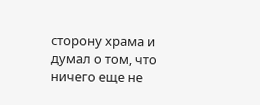сторону храма и думал о том, что ничего еще не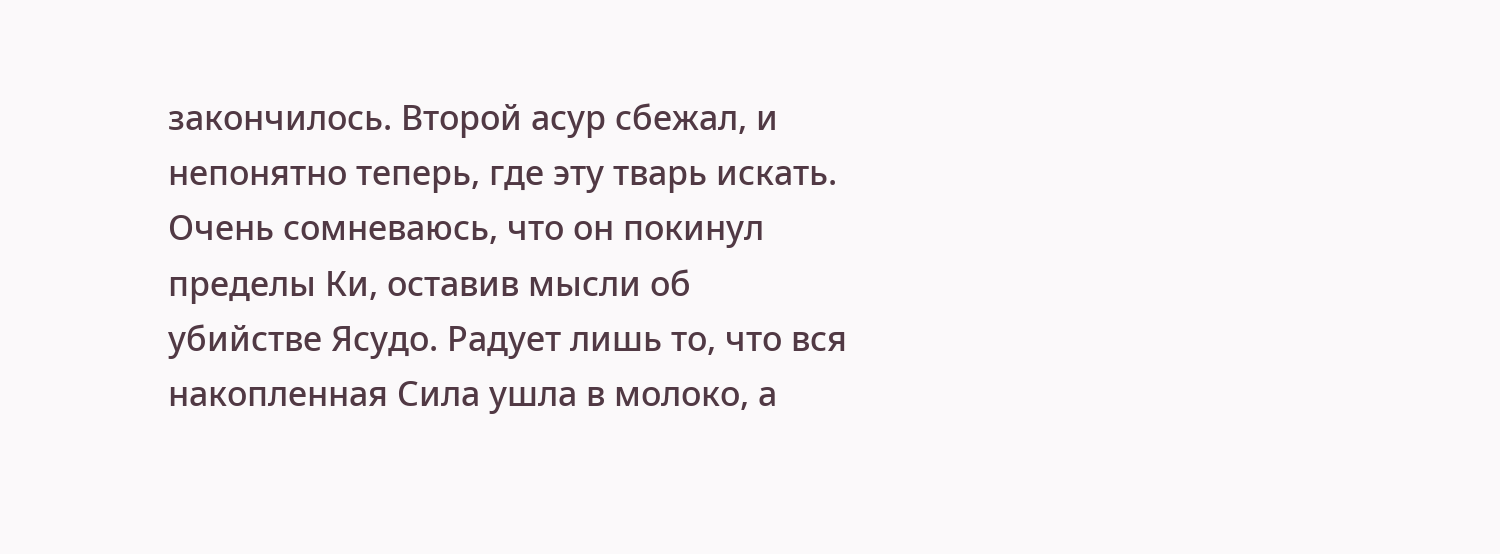закончилось. Второй асур сбежал, и непонятно теперь, где эту тварь искать. Очень сомневаюсь, что он покинул пределы Ки, оставив мысли об убийстве Ясудо. Радует лишь то, что вся накопленная Сила ушла в молоко, а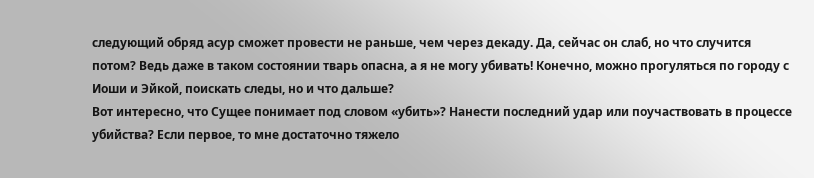следующий обряд асур сможет провести не раньше, чем через декаду. Да, сейчас он слаб, но что случится потом? Ведь даже в таком состоянии тварь опасна, а я не могу убивать! Конечно, можно прогуляться по городу с Иоши и Эйкой, поискать следы, но и что дальше?
Вот интересно, что Сущее понимает под словом «убить»? Нанести последний удар или поучаствовать в процессе убийства? Если первое, то мне достаточно тяжело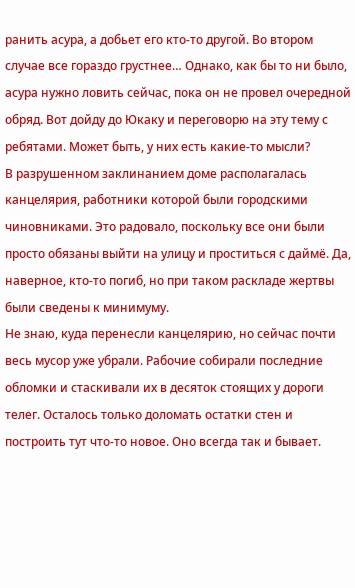ранить асура, а добьет его кто-то другой. Во втором случае все гораздо грустнее… Однако, как бы то ни было, асура нужно ловить сейчас, пока он не провел очередной обряд. Вот дойду до Юкаку и переговорю на эту тему с ребятами. Может быть, у них есть какие-то мысли?
В разрушенном заклинанием доме располагалась канцелярия, работники которой были городскими чиновниками. Это радовало, поскольку все они были просто обязаны выйти на улицу и проститься с даймё. Да, наверное, кто-то погиб, но при таком раскладе жертвы были сведены к минимуму.
Не знаю, куда перенесли канцелярию, но сейчас почти весь мусор уже убрали. Рабочие собирали последние обломки и стаскивали их в десяток стоящих у дороги телег. Осталось только доломать остатки стен и построить тут что-то новое. Оно всегда так и бывает.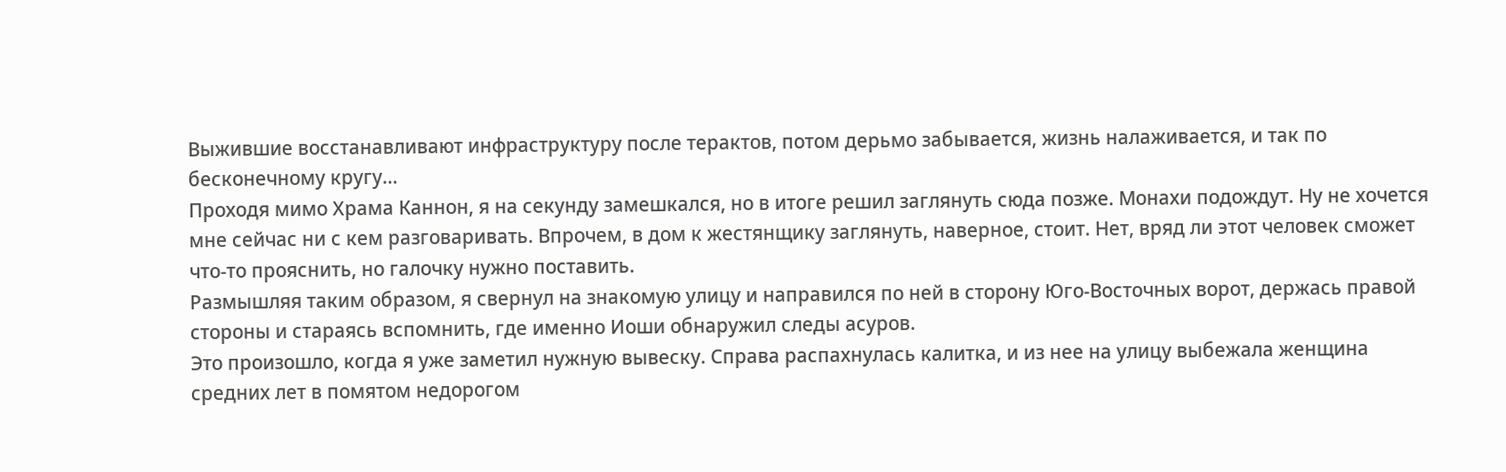Выжившие восстанавливают инфраструктуру после терактов, потом дерьмо забывается, жизнь налаживается, и так по бесконечному кругу…
Проходя мимо Храма Каннон, я на секунду замешкался, но в итоге решил заглянуть сюда позже. Монахи подождут. Ну не хочется мне сейчас ни с кем разговаривать. Впрочем, в дом к жестянщику заглянуть, наверное, стоит. Нет, вряд ли этот человек сможет что-то прояснить, но галочку нужно поставить.
Размышляя таким образом, я свернул на знакомую улицу и направился по ней в сторону Юго-Восточных ворот, держась правой стороны и стараясь вспомнить, где именно Иоши обнаружил следы асуров.
Это произошло, когда я уже заметил нужную вывеску. Справа распахнулась калитка, и из нее на улицу выбежала женщина средних лет в помятом недорогом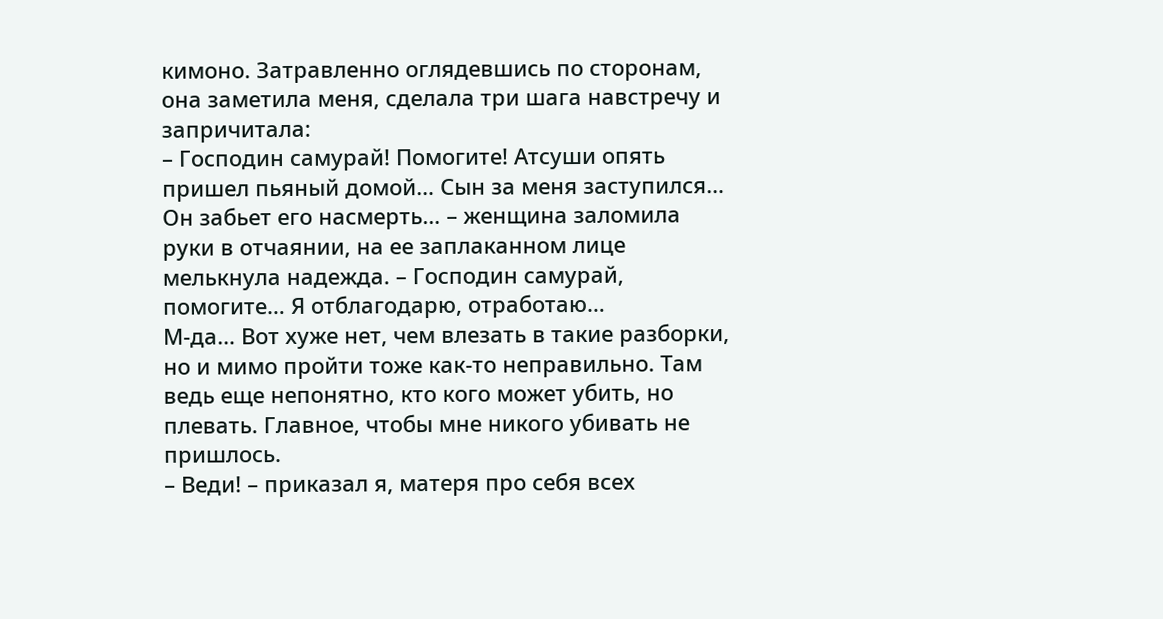кимоно. Затравленно оглядевшись по сторонам, она заметила меня, сделала три шага навстречу и запричитала:
– Господин самурай! Помогите! Атсуши опять пришел пьяный домой… Сын за меня заступился… Он забьет его насмерть… – женщина заломила руки в отчаянии, на ее заплаканном лице мелькнула надежда. – Господин самурай, помогите… Я отблагодарю, отработаю…
М-да… Вот хуже нет, чем влезать в такие разборки, но и мимо пройти тоже как-то неправильно. Там ведь еще непонятно, кто кого может убить, но плевать. Главное, чтобы мне никого убивать не пришлось.
– Веди! – приказал я, матеря про себя всех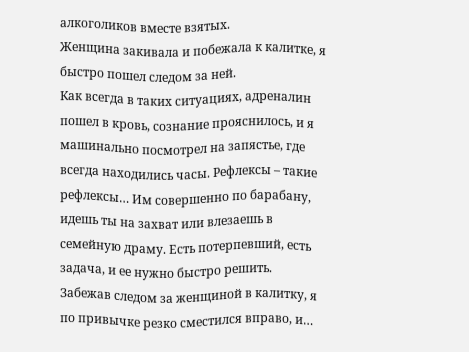алкоголиков вместе взятых.
Женщина закивала и побежала к калитке, я быстро пошел следом за ней.
Как всегда в таких ситуациях, адреналин пошел в кровь, сознание прояснилось, и я машинально посмотрел на запястье, где всегда находились часы. Рефлексы – такие рефлексы… Им совершенно по барабану, идешь ты на захват или влезаешь в семейную драму. Есть потерпевший, есть задача, и ее нужно быстро решить.
Забежав следом за женщиной в калитку, я по привычке резко сместился вправо, и…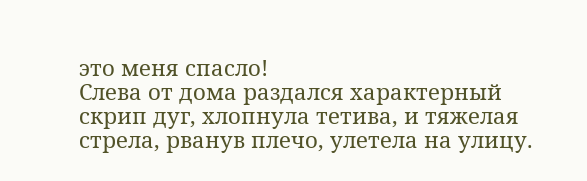это меня спасло!
Слева от дома раздался характерный скрип дуг, хлопнула тетива, и тяжелая стрела, рванув плечо, улетела на улицу.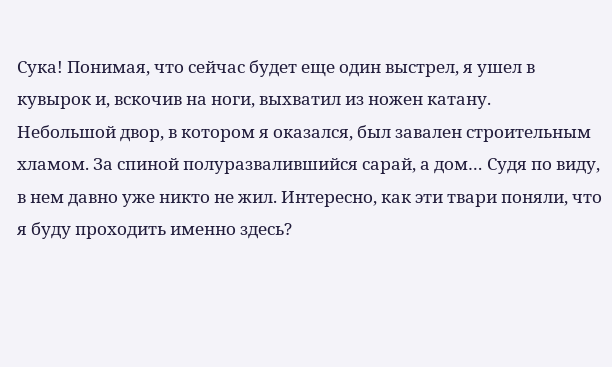Сука! Понимая, что сейчас будет еще один выстрел, я ушел в кувырок и, вскочив на ноги, выхватил из ножен катану.
Небольшой двор, в котором я оказался, был завален строительным хламом. За спиной полуразвалившийся сарай, а дом… Судя по виду, в нем давно уже никто не жил. Интересно, как эти твари поняли, что я буду проходить именно здесь?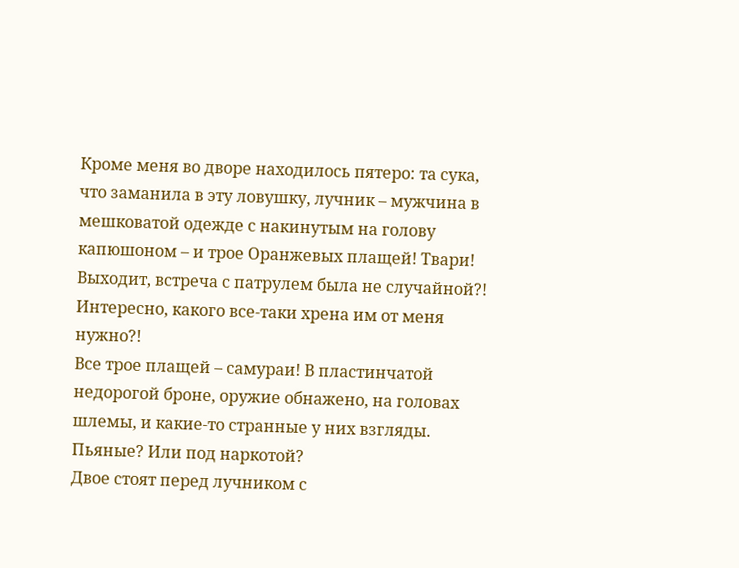Кроме меня во дворе находилось пятеро: та сука, что заманила в эту ловушку, лучник – мужчина в мешковатой одежде с накинутым на голову капюшоном – и трое Оранжевых плащей! Твари! Выходит, встреча с патрулем была не случайной?! Интересно, какого все-таки хрена им от меня нужно?!
Все трое плащей – самураи! В пластинчатой недорогой броне, оружие обнажено, на головах шлемы, и какие-то странные у них взгляды. Пьяные? Или под наркотой?
Двое стоят перед лучником с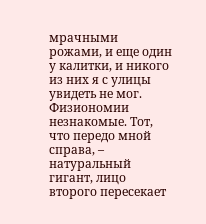мрачными рожами, и еще один у калитки, и никого из них я с улицы увидеть не мог. Физиономии незнакомые. Тот, что передо мной справа, – натуральный гигант, лицо второго пересекает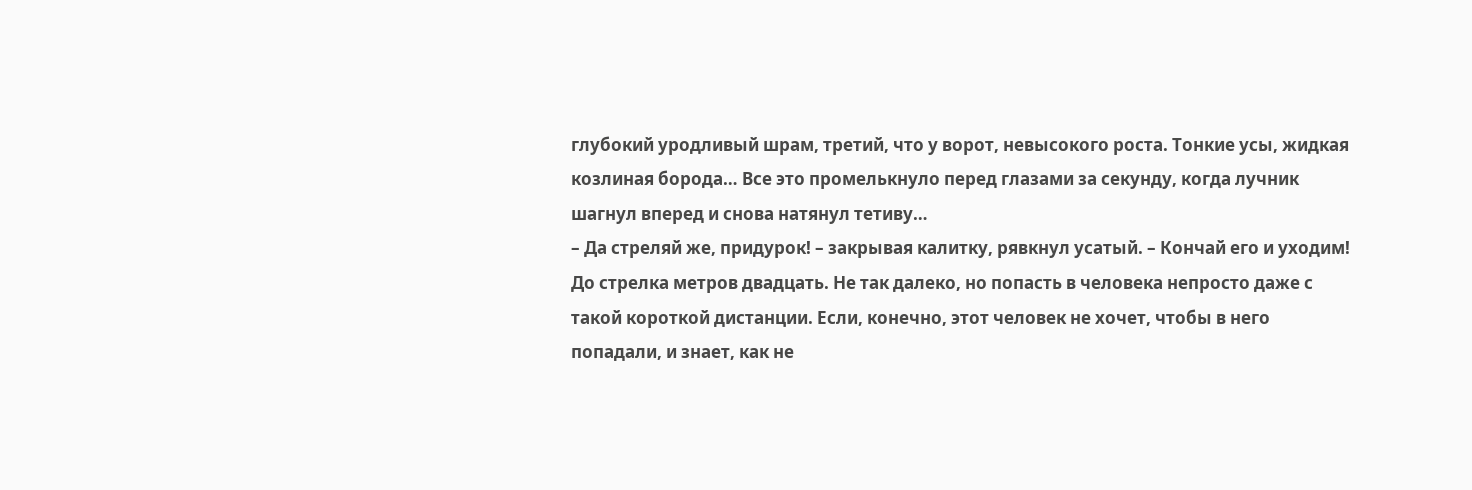глубокий уродливый шрам, третий, что у ворот, невысокого роста. Тонкие усы, жидкая козлиная борода… Все это промелькнуло перед глазами за секунду, когда лучник шагнул вперед и снова натянул тетиву…
– Да стреляй же, придурок! – закрывая калитку, рявкнул усатый. – Кончай его и уходим!
До стрелка метров двадцать. Не так далеко, но попасть в человека непросто даже с такой короткой дистанции. Если, конечно, этот человек не хочет, чтобы в него попадали, и знает, как не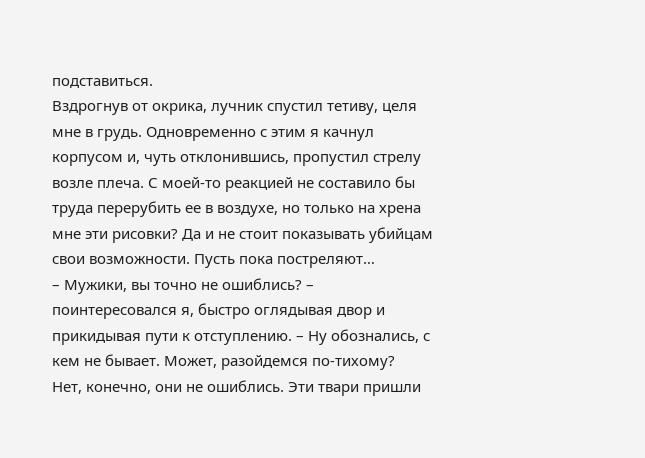подставиться.
Вздрогнув от окрика, лучник спустил тетиву, целя мне в грудь. Одновременно с этим я качнул корпусом и, чуть отклонившись, пропустил стрелу возле плеча. С моей-то реакцией не составило бы труда перерубить ее в воздухе, но только на хрена мне эти рисовки? Да и не стоит показывать убийцам свои возможности. Пусть пока постреляют…
– Мужики, вы точно не ошиблись? – поинтересовался я, быстро оглядывая двор и прикидывая пути к отступлению. – Ну обознались, с кем не бывает. Может, разойдемся по-тихому?
Нет, конечно, они не ошиблись. Эти твари пришли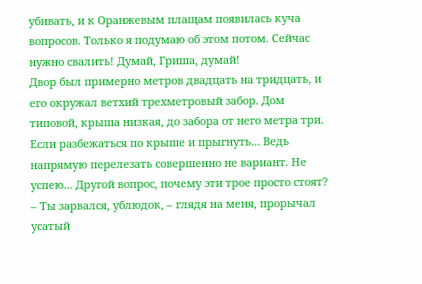убивать, и к Оранжевым плащам появилась куча вопросов. Только я подумаю об этом потом. Сейчас нужно свалить! Думай, Гриша, думай!
Двор был примерно метров двадцать на тридцать, и его окружал ветхий трехметровый забор. Дом типовой, крыша низкая, до забора от него метра три. Если разбежаться по крыше и прыгнуть… Ведь напрямую перелезать совершенно не вариант. Не успею… Другой вопрос, почему эти трое просто стоят?
– Ты зарвался, ублюдок, – глядя на меня, прорычал усатый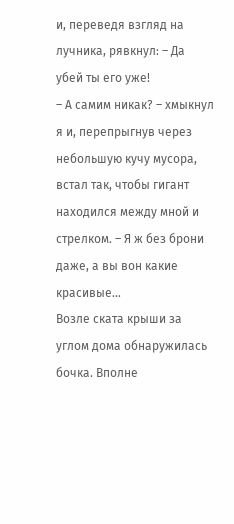и, переведя взгляд на лучника, рявкнул: – Да убей ты его уже!
– А самим никак? – хмыкнул я и, перепрыгнув через небольшую кучу мусора, встал так, чтобы гигант находился между мной и стрелком. – Я ж без брони даже, а вы вон какие красивые…
Возле ската крыши за углом дома обнаружилась бочка. Вполне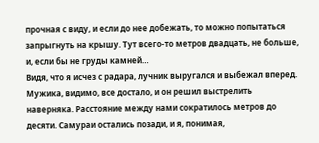прочная с виду, и если до нее добежать, то можно попытаться запрыгнуть на крышу. Тут всего-то метров двадцать, не больше, и, если бы не груды камней…
Видя, что я исчез с радара, лучник выругался и выбежал вперед. Мужика, видимо, все достало, и он решил выстрелить наверняка. Расстояние между нами сократилось метров до десяти. Самураи остались позади, и я, понимая,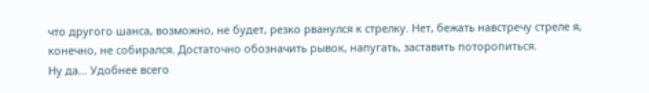что другого шанса, возможно, не будет, резко рванулся к стрелку. Нет, бежать навстречу стреле я, конечно, не собирался. Достаточно обозначить рывок, напугать, заставить поторопиться.
Ну да… Удобнее всего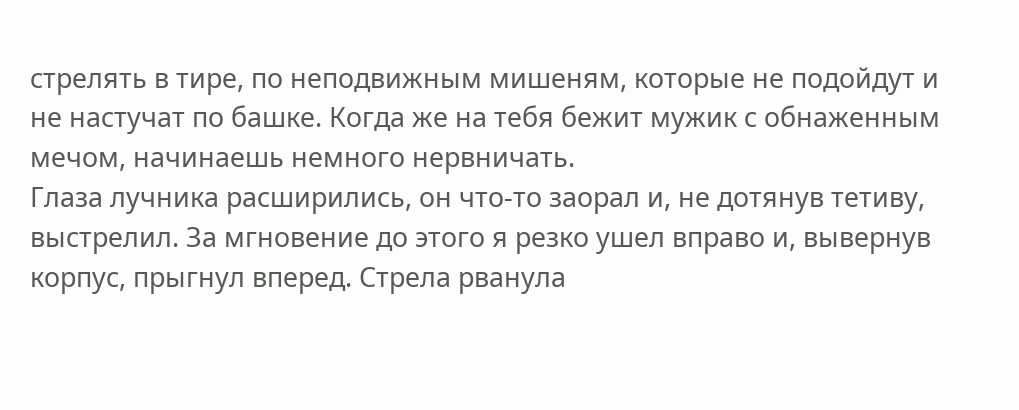стрелять в тире, по неподвижным мишеням, которые не подойдут и не настучат по башке. Когда же на тебя бежит мужик с обнаженным мечом, начинаешь немного нервничать.
Глаза лучника расширились, он что-то заорал и, не дотянув тетиву, выстрелил. За мгновение до этого я резко ушел вправо и, вывернув корпус, прыгнул вперед. Стрела рванула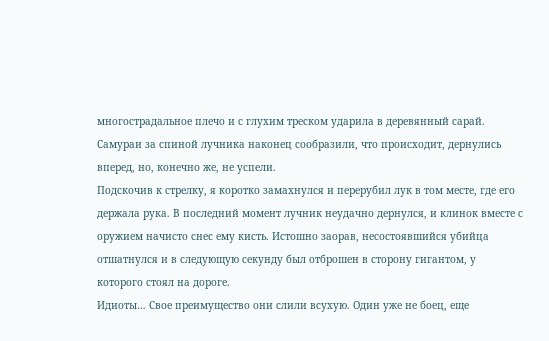многострадальное плечо и с глухим треском ударила в деревянный сарай. Самураи за спиной лучника наконец сообразили, что происходит, дернулись вперед, но, конечно же, не успели.
Подскочив к стрелку, я коротко замахнулся и перерубил лук в том месте, где его держала рука. В последний момент лучник неудачно дернулся, и клинок вместе с оружием начисто снес ему кисть. Истошно заорав, несостоявшийся убийца отшатнулся и в следующую секунду был отброшен в сторону гигантом, у которого стоял на дороге.
Идиоты… Свое преимущество они слили всухую. Один уже не боец, еще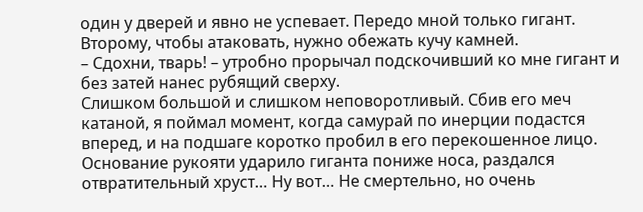один у дверей и явно не успевает. Передо мной только гигант. Второму, чтобы атаковать, нужно обежать кучу камней.
– Сдохни, тварь! – утробно прорычал подскочивший ко мне гигант и без затей нанес рубящий сверху.
Слишком большой и слишком неповоротливый. Сбив его меч катаной, я поймал момент, когда самурай по инерции подастся вперед, и на подшаге коротко пробил в его перекошенное лицо. Основание рукояти ударило гиганта пониже носа, раздался отвратительный хруст… Ну вот… Не смертельно, но очень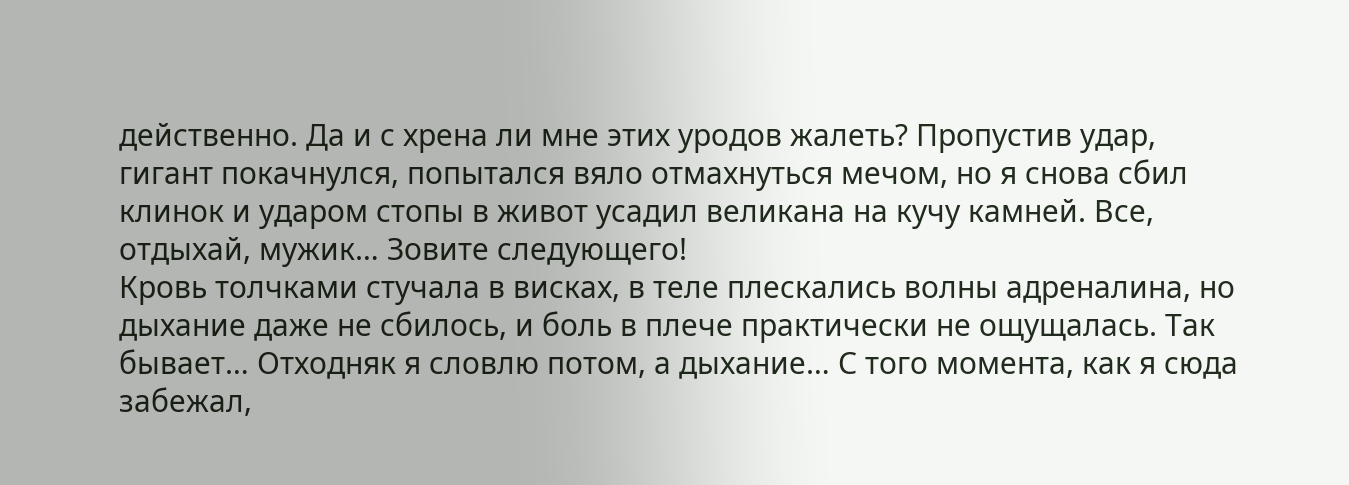действенно. Да и с хрена ли мне этих уродов жалеть? Пропустив удар, гигант покачнулся, попытался вяло отмахнуться мечом, но я снова сбил клинок и ударом стопы в живот усадил великана на кучу камней. Все, отдыхай, мужик… Зовите следующего!
Кровь толчками стучала в висках, в теле плескались волны адреналина, но дыхание даже не сбилось, и боль в плече практически не ощущалась. Так бывает… Отходняк я словлю потом, а дыхание… С того момента, как я сюда забежал,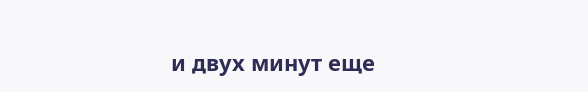и двух минут еще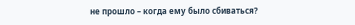не прошло – когда ему было сбиваться?